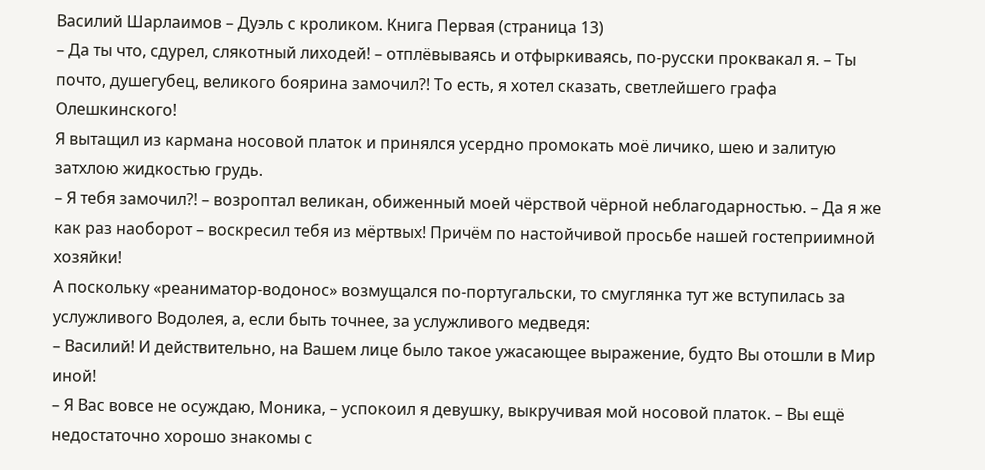Василий Шарлаимов – Дуэль с кроликом. Книга Первая (страница 13)
– Да ты что, сдурел, слякотный лиходей! – отплёвываясь и отфыркиваясь, по-русски проквакал я. – Ты почто, душегубец, великого боярина замочил?! То есть, я хотел сказать, светлейшего графа Олешкинского!
Я вытащил из кармана носовой платок и принялся усердно промокать моё личико, шею и залитую затхлою жидкостью грудь.
– Я тебя замочил?! – возроптал великан, обиженный моей чёрствой чёрной неблагодарностью. – Да я же как раз наоборот – воскресил тебя из мёртвых! Причём по настойчивой просьбе нашей гостеприимной хозяйки!
А поскольку «реаниматор-водонос» возмущался по-португальски, то смуглянка тут же вступилась за услужливого Водолея, а, если быть точнее, за услужливого медведя:
– Василий! И действительно, на Вашем лице было такое ужасающее выражение, будто Вы отошли в Мир иной!
– Я Вас вовсе не осуждаю, Моника, – успокоил я девушку, выкручивая мой носовой платок. – Вы ещё недостаточно хорошо знакомы с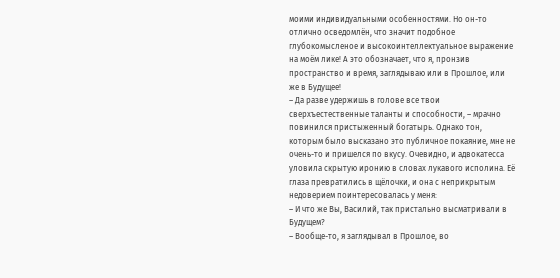моими индивидуальными особенностями. Но он-то отлично осведомлён, что значит подобное глубокомысленое и высокоинтеллектуальное выражение на моём лике! А это обозначает, что я, пронзив пространство и время, заглядываю или в Прошлое, или же в Будущее!
– Да разве удержишь в голове все твои сверхъестественные таланты и способности, – мрачно повинился пристыженный богатырь. Однако тон, которым было высказано это публичное покаяние, мне не очень-то и пришелся по вкусу. Очевидно, и адвокатесса уловила скрытую иронию в словах лукавого исполина. Её глаза превратились в щёлочки, и она с неприкрытым недоверием поинтересовалась у меня:
– И что же Вы, Василий, так пристально высматривали в Будущем?
– Вообще-то, я заглядывал в Прошлое, во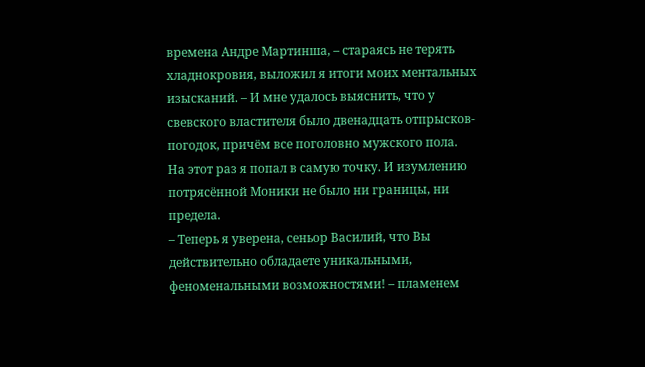времена Андре Мартинша, – стараясь не терять хладнокровия, выложил я итоги моих ментальных изысканий. – И мне удалось выяснить, что у свевского властителя было двенадцать отпрысков-погодок, причём все поголовно мужского пола.
На этот раз я попал в самую точку. И изумлению потрясённой Моники не было ни границы, ни предела.
– Теперь я уверена, сеньор Василий, что Вы действительно обладаете уникальными, феноменальными возможностями! – пламенем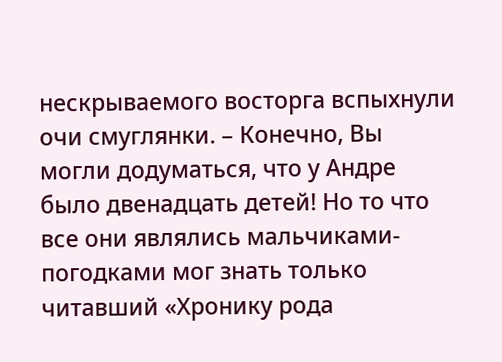нескрываемого восторга вспыхнули очи смуглянки. – Конечно, Вы могли додуматься, что у Андре было двенадцать детей! Но то что все они являлись мальчиками-погодками мог знать только читавший «Хронику рода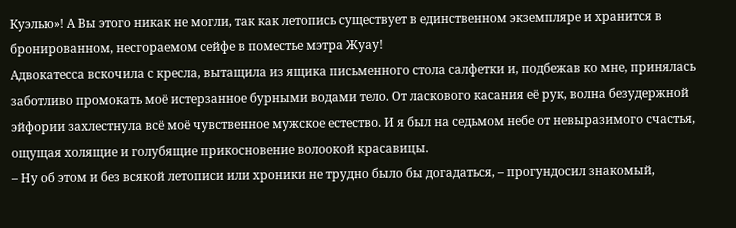Куэлью»! А Вы этого никак не могли, так как летопись существует в единственном экземпляре и хранится в бронированном, несгораемом сейфе в поместье мэтра Жуау!
Адвокатесса вскочила с кресла, вытащила из ящика письменного стола салфетки и, подбежав ко мне, принялась заботливо промокать моё истерзанное бурными водами тело. От ласкового касания её рук, волна безудержной эйфории захлестнула всё моё чувственное мужское естество. И я был на седьмом небе от невыразимого счастья, ощущая холящие и голубящие прикосновение волоокой красавицы.
– Ну об этом и без всякой летописи или хроники не трудно было бы догадаться, – прогундосил знакомый,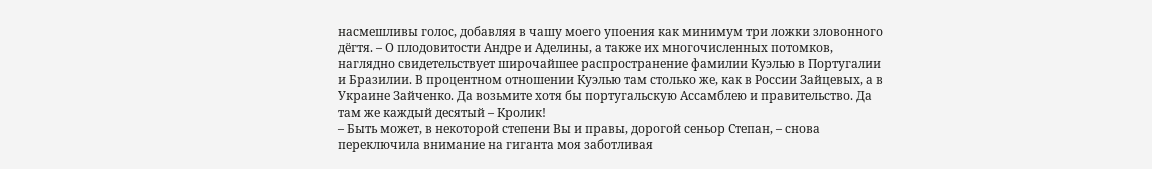насмешливы голос, добавляя в чашу моего упоения как минимум три ложки зловонного дёгтя. – О плодовитости Андре и Аделины, а также их многочисленных потомков, наглядно свидетельствует широчайшее распространение фамилии Куэлью в Португалии и Бразилии. В процентном отношении Куэлью там столько же, как в России Зайцевых, а в Украине Зайченко. Да возьмите хотя бы португальскую Ассамблею и правительство. Да там же каждый десятый – Кролик!
– Быть может, в некоторой степени Вы и правы, дорогой сеньор Степан, – снова переключила внимание на гиганта моя заботливая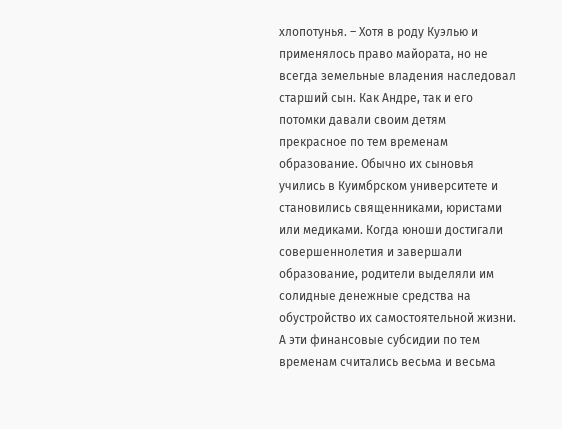хлопотунья. – Хотя в роду Куэлью и применялось право майората, но не всегда земельные владения наследовал старший сын. Как Андре, так и его потомки давали своим детям прекрасное по тем временам образование. Обычно их сыновья учились в Куимбрском университете и становились священниками, юристами или медиками. Когда юноши достигали совершеннолетия и завершали образование, родители выделяли им солидные денежные средства на обустройство их самостоятельной жизни. А эти финансовые субсидии по тем временам считались весьма и весьма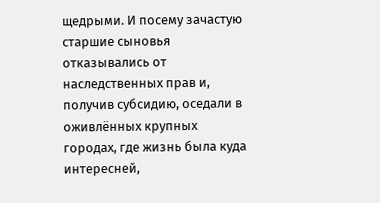щедрыми. И посему зачастую старшие сыновья отказывались от наследственных прав и, получив субсидию, оседали в оживлённых крупных городах, где жизнь была куда интересней,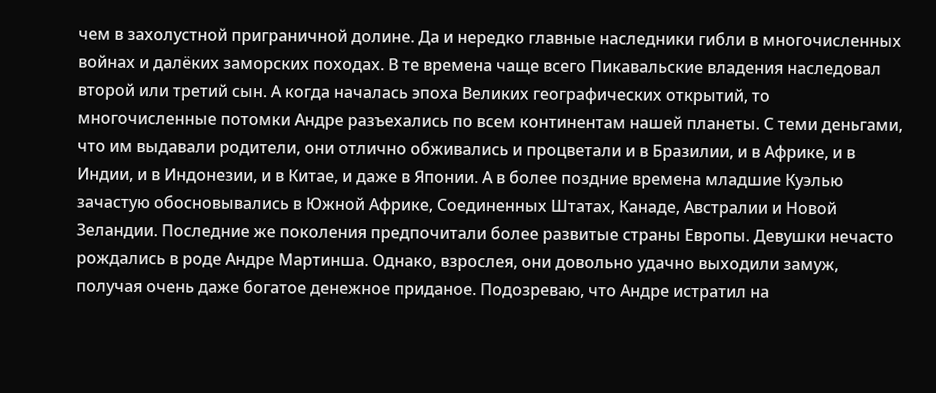чем в захолустной приграничной долине. Да и нередко главные наследники гибли в многочисленных войнах и далёких заморских походах. В те времена чаще всего Пикавальские владения наследовал второй или третий сын. А когда началась эпоха Великих географических открытий, то многочисленные потомки Андре разъехались по всем континентам нашей планеты. С теми деньгами, что им выдавали родители, они отлично обживались и процветали и в Бразилии, и в Африке, и в Индии, и в Индонезии, и в Китае, и даже в Японии. А в более поздние времена младшие Куэлью зачастую обосновывались в Южной Африке, Соединенных Штатах, Канаде, Австралии и Новой Зеландии. Последние же поколения предпочитали более развитые страны Европы. Девушки нечасто рождались в роде Андре Мартинша. Однако, взрослея, они довольно удачно выходили замуж, получая очень даже богатое денежное приданое. Подозреваю, что Андре истратил на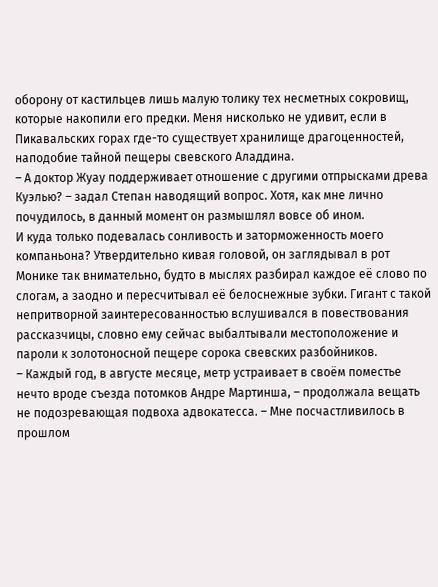оборону от кастильцев лишь малую толику тех несметных сокровищ, которые накопили его предки. Меня нисколько не удивит, если в Пикавальских горах где-то существует хранилище драгоценностей, наподобие тайной пещеры свевского Аладдина.
– А доктор Жуау поддерживает отношение с другими отпрысками древа Куэлью? – задал Степан наводящий вопрос. Хотя, как мне лично почудилось, в данный момент он размышлял вовсе об ином.
И куда только подевалась сонливость и заторможенность моего компаньона? Утвердительно кивая головой, он заглядывал в рот Монике так внимательно, будто в мыслях разбирал каждое её слово по слогам, а заодно и пересчитывал её белоснежные зубки. Гигант с такой непритворной заинтересованностью вслушивался в повествования рассказчицы, словно ему сейчас выбалтывали местоположение и пароли к золотоносной пещере сорока свевских разбойников.
– Каждый год, в августе месяце, метр устраивает в своём поместье нечто вроде съезда потомков Андре Мартинша, – продолжала вещать не подозревающая подвоха адвокатесса. – Мне посчастливилось в прошлом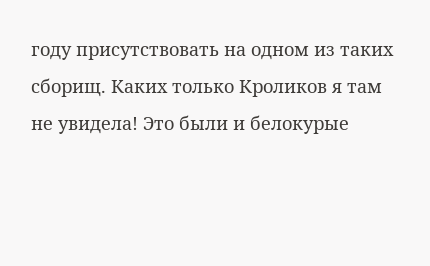году присутствовать на одном из таких сборищ. Каких только Кроликов я там не увидела! Это были и белокурые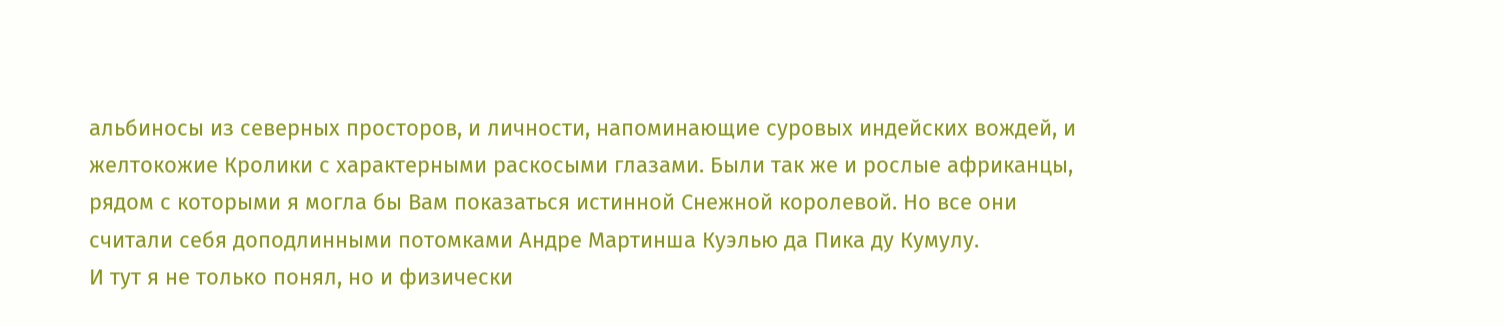альбиносы из северных просторов, и личности, напоминающие суровых индейских вождей, и желтокожие Кролики с характерными раскосыми глазами. Были так же и рослые африканцы, рядом с которыми я могла бы Вам показаться истинной Снежной королевой. Но все они считали себя доподлинными потомками Андре Мартинша Куэлью да Пика ду Кумулу.
И тут я не только понял, но и физически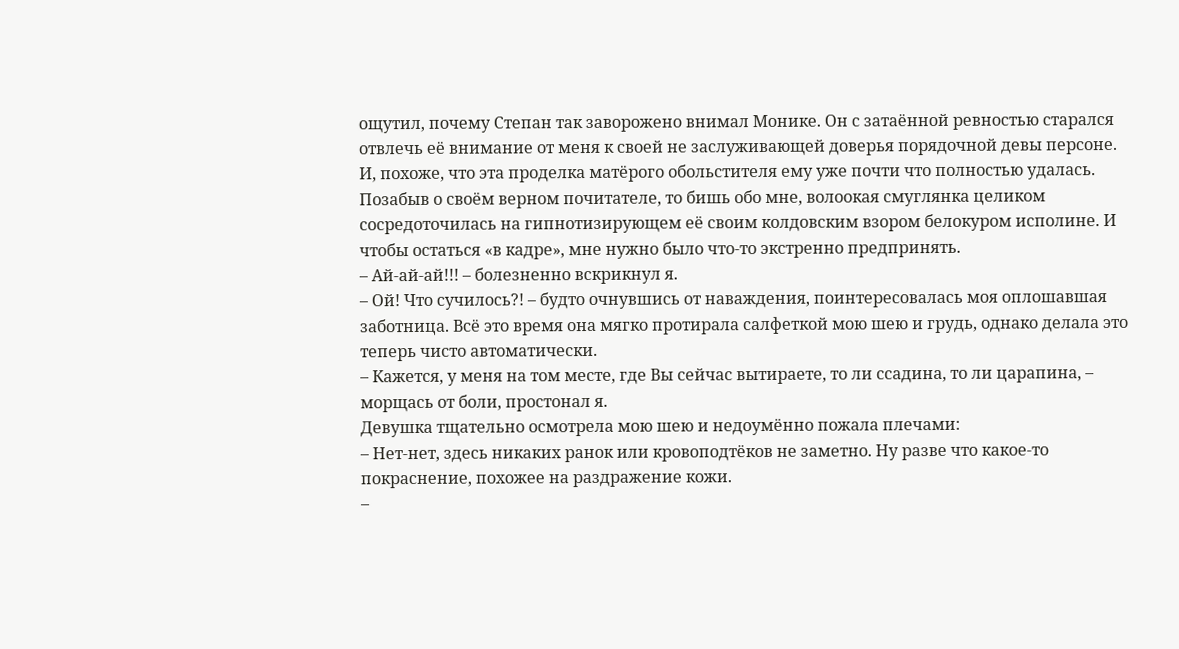ощутил, почему Степан так заворожено внимал Монике. Он с затаённой ревностью старался отвлечь её внимание от меня к своей не заслуживающей доверья порядочной девы персоне. И, похоже, что эта проделка матёрого обольстителя ему уже почти что полностью удалась. Позабыв о своём верном почитателе, то бишь обо мне, волоокая смуглянка целиком сосредоточилась на гипнотизирующем её своим колдовским взором белокуром исполине. И чтобы остаться «в кадре», мне нужно было что-то экстренно предпринять.
– Ай-ай-ай!!! – болезненно вскрикнул я.
– Ой! Что сучилось?! – будто очнувшись от наваждения, поинтересовалась моя оплошавшая заботница. Всё это время она мягко протирала салфеткой мою шею и грудь, однако делала это теперь чисто автоматически.
– Кажется, у меня на том месте, где Вы сейчас вытираете, то ли ссадина, то ли царапина, – морщась от боли, простонал я.
Девушка тщательно осмотрела мою шею и недоумённо пожала плечами:
– Нет-нет, здесь никаких ранок или кровоподтёков не заметно. Ну разве что какое-то покраснение, похожее на раздражение кожи.
–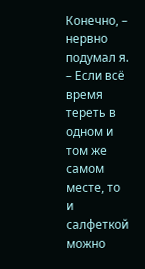Конечно, – нервно подумал я. – Если всё время тереть в одном и том же самом месте, то и салфеткой можно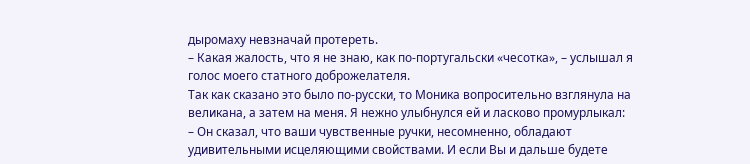дыромаху невзначай протереть.
– Какая жалость, что я не знаю, как по-португальски «чесотка», – услышал я голос моего статного доброжелателя.
Так как сказано это было по-русски, то Моника вопросительно взглянула на великана, а затем на меня. Я нежно улыбнулся ей и ласково промурлыкал:
– Он сказал, что ваши чувственные ручки, несомненно, обладают удивительными исцеляющими свойствами. И если Вы и дальше будете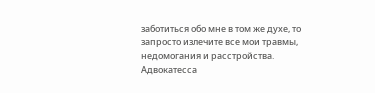заботиться обо мне в том же духе, то запросто излечите все мои травмы, недомогания и расстройства.
Адвокатесса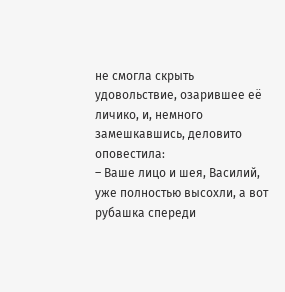не смогла скрыть удовольствие, озарившее её личико, и, немного замешкавшись, деловито оповестила:
– Ваше лицо и шея, Василий, уже полностью высохли, а вот рубашка спереди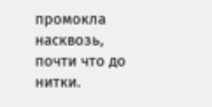промокла насквозь, почти что до нитки.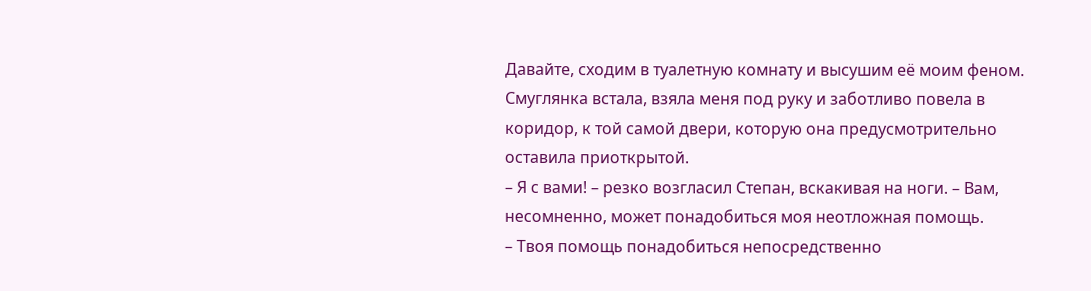Давайте, сходим в туалетную комнату и высушим её моим феном.
Смуглянка встала, взяла меня под руку и заботливо повела в коридор, к той самой двери, которую она предусмотрительно оставила приоткрытой.
– Я с вами! – резко возгласил Степан, вскакивая на ноги. – Вам, несомненно, может понадобиться моя неотложная помощь.
– Твоя помощь понадобиться непосредственно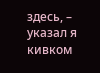здесь, – указал я кивком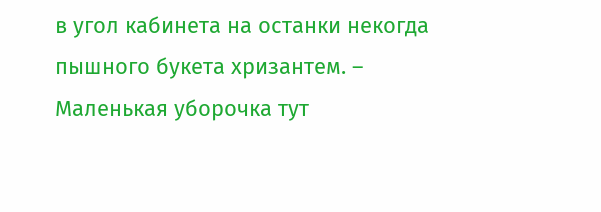в угол кабинета на останки некогда пышного букета хризантем. – Маленькая уборочка тут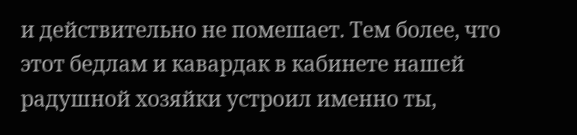и действительно не помешает. Тем более, что этот бедлам и кавардак в кабинете нашей радушной хозяйки устроил именно ты,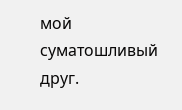мой суматошливый друг.